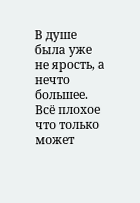В душе была уже не ярость, а нечто большее. Всё плохое что только может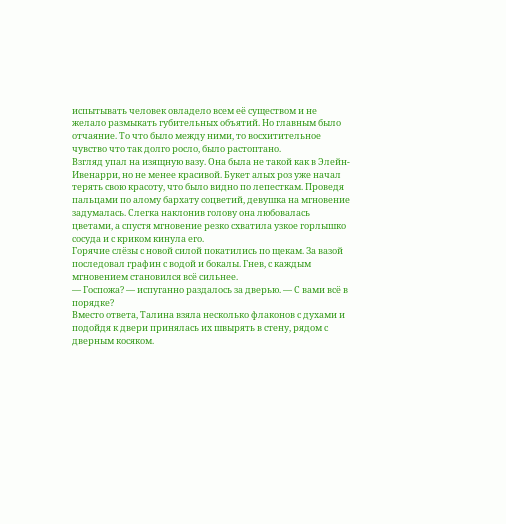испытывать человек овладело всем её существом и не желало размыкать губительных объятий. Но главным было отчаяние. То что было между ними, то восхитительное чувство что так долго росло, было растоптано.
Взгляд упал на изящную вазу. Она была не такой как в Элейн-Ивенарри, но не менее красивой. Букет алых роз уже начал терять свою красоту, что было видно по лепесткам. Проведя пальцами по алому бархату соцветий, девушка на мгновение задумалась. Слегка наклонив голову она любовалась цветами, а спустя мгновение резко схватила узкое горлышко сосуда и с криком кинула его.
Горячие слёзы с новой силой покатились по щекам. За вазой последовал графин с водой и бокалы. Гнев, с каждым мгновением становился всё сильнее.
— Госпожа? — испуганно раздалось за дверью. — С вами всё в порядке?
Вместо ответа, Талина взяла несколько флаконов с духами и подойдя к двери принялась их швырять в стену, рядом с дверным косяком.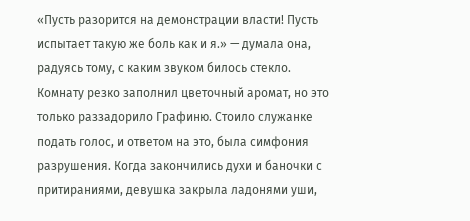«Пусть разорится на демонстрации власти! Пусть испытает такую же боль как и я.» — думала она, радуясь тому, с каким звуком билось стекло.
Комнату резко заполнил цветочный аромат, но это только раззадорило Графиню. Стоило служанке подать голос, и ответом на это, была симфония разрушения. Когда закончились духи и баночки с притираниями, девушка закрыла ладонями уши,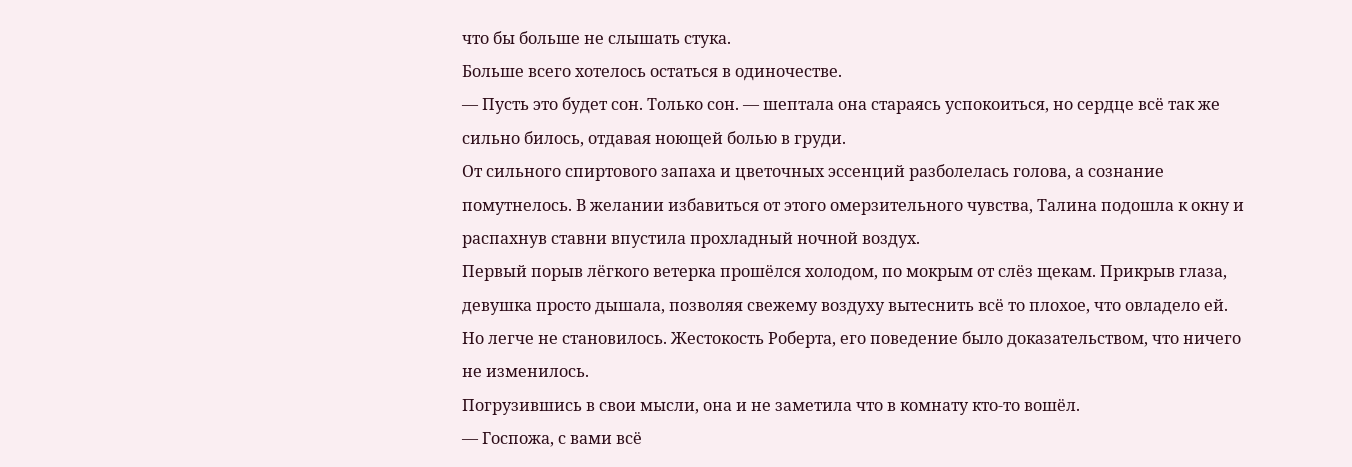что бы больше не слышать стука.
Больше всего хотелось остаться в одиночестве.
— Пусть это будет сон. Только сон. — шептала она стараясь успокоиться, но сердце всё так же сильно билось, отдавая ноющей болью в груди.
От сильного спиртового запаха и цветочных эссенций разболелась голова, а сознание помутнелось. В желании избавиться от этого омерзительного чувства, Талина подошла к окну и распахнув ставни впустила прохладный ночной воздух.
Первый порыв лёгкого ветерка прошёлся холодом, по мокрым от слёз щекам. Прикрыв глаза, девушка просто дышала, позволяя свежему воздуху вытеснить всё то плохое, что овладело ей. Но легче не становилось. Жестокость Роберта, его поведение было доказательством, что ничего не изменилось.
Погрузившись в свои мысли, она и не заметила что в комнату кто-то вошёл.
— Госпожа, с вами всё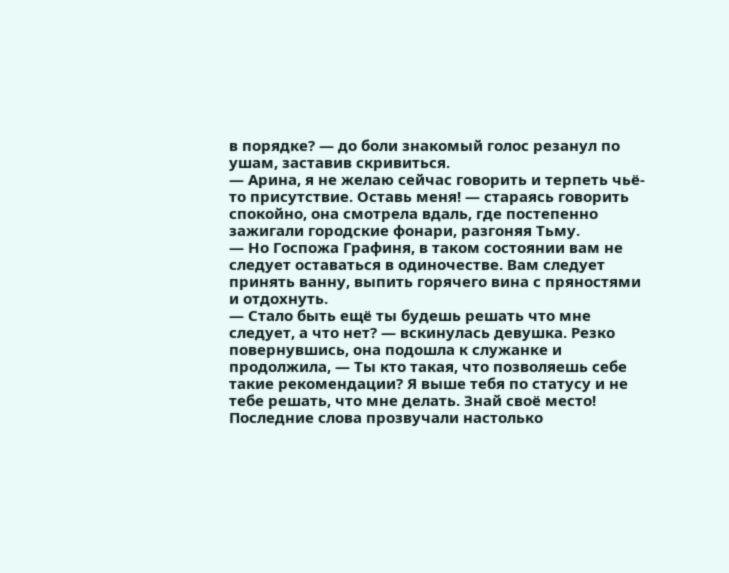в порядке? — до боли знакомый голос резанул по ушам, заставив скривиться.
— Арина, я не желаю сейчас говорить и терпеть чьё-то присутствие. Оставь меня! — стараясь говорить спокойно, она смотрела вдаль, где постепенно зажигали городские фонари, разгоняя Тьму.
— Но Госпожа Графиня, в таком состоянии вам не следует оставаться в одиночестве. Вам следует принять ванну, выпить горячего вина с пряностями и отдохнуть.
— Стало быть ещё ты будешь решать что мне следует, а что нет? — вскинулась девушка. Резко повернувшись, она подошла к служанке и продолжила, — Ты кто такая, что позволяешь себе такие рекомендации? Я выше тебя по статусу и не тебе решать, что мне делать. Знай своё место!
Последние слова прозвучали настолько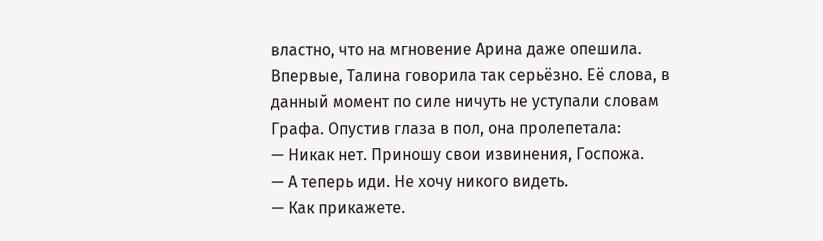властно, что на мгновение Арина даже опешила. Впервые, Талина говорила так серьёзно. Её слова, в данный момент по силе ничуть не уступали словам Графа. Опустив глаза в пол, она пролепетала:
— Никак нет. Приношу свои извинения, Госпожа.
— А теперь иди. Не хочу никого видеть.
— Как прикажете.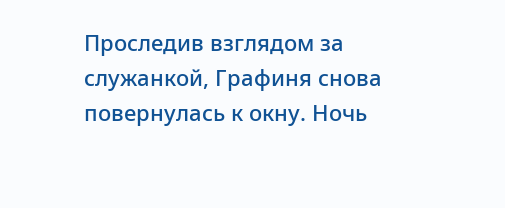Проследив взглядом за служанкой, Графиня снова повернулась к окну. Ночь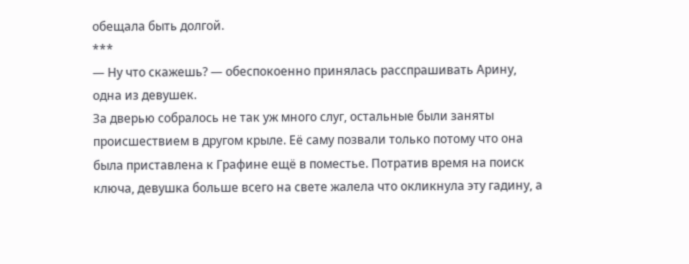обещала быть долгой.
***
— Ну что скажешь? — обеспокоенно принялась расспрашивать Арину, одна из девушек.
За дверью собралось не так уж много слуг, остальные были заняты происшествием в другом крыле. Её саму позвали только потому что она была приставлена к Графине ещё в поместье. Потратив время на поиск ключа, девушка больше всего на свете жалела что окликнула эту гадину, а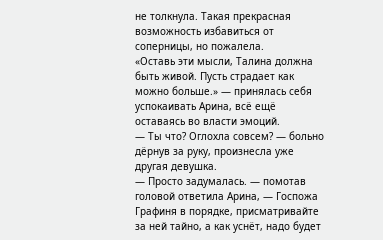не толкнула. Такая прекрасная возможность избавиться от соперницы, но пожалела.
«Оставь эти мысли, Талина должна быть живой. Пусть страдает как можно больше.» — принялась себя успокаивать Арина, всё ещё оставаясь во власти эмоций.
— Ты что? Оглохла совсем? — больно дёрнув за руку, произнесла уже другая девушка.
— Просто задумалась. — помотав головой ответила Арина, — Госпожа Графиня в порядке, присматривайте за ней тайно, а как уснёт, надо будет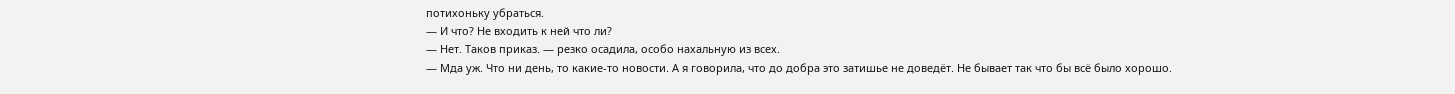потихоньку убраться.
— И что? Не входить к ней что ли?
— Нет. Таков приказ. — резко осадила, особо нахальную из всех.
— Мда уж. Что ни день, то какие-то новости. А я говорила, что до добра это затишье не доведёт. Не бывает так что бы всё было хорошо.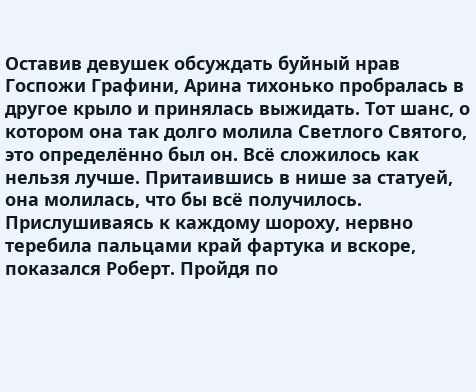Оставив девушек обсуждать буйный нрав Госпожи Графини, Арина тихонько пробралась в другое крыло и принялась выжидать. Тот шанс, о котором она так долго молила Светлого Святого, это определённо был он. Всё сложилось как нельзя лучше. Притаившись в нише за статуей, она молилась, что бы всё получилось. Прислушиваясь к каждому шороху, нервно теребила пальцами край фартука и вскоре, показался Роберт. Пройдя по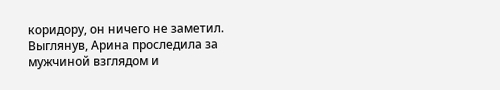коридору, он ничего не заметил. Выглянув, Арина проследила за мужчиной взглядом и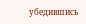убедившись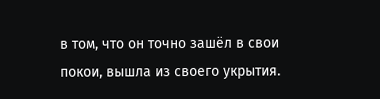в том, что он точно зашёл в свои покои, вышла из своего укрытия.